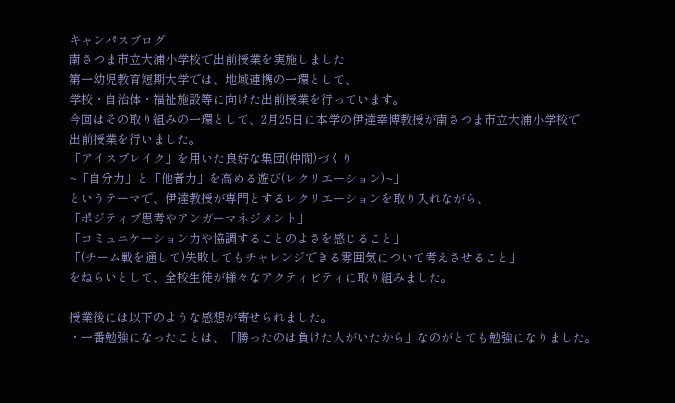キャンパスブログ
南さつま市立大浦小学校で出前授業を実施しました
第一幼児教育短期大学では、地域連携の一環として、
学校・自治体・福祉施設等に向けた出前授業を行っています。
今回はその取り組みの一環として、2月25日に本学の伊達幸博教授が南さつま市立大浦小学校で
出前授業を行いました。
「アイスブレイク」を用いた良好な集団(仲間)づくり
~「自分力」と「他者力」を高める遊び(レクリエーション)~」
というテーマで、伊達教授が専門とするレクリエーションを取り入れながら、
「ポジティブ思考やアンガーマネジメント」
「コミュニケーション力や協調することのよさを感じること」
「(チーム戦を通して)失敗してもチャレンジできる雰囲気について考えさせること」
をねらいとして、全校生徒が様々なアクティビティに取り組みました。

授業後には以下のような感想が寄せられました。
・一番勉強になったことは、「勝ったのは負けた人がいたから」なのがとても勉強になりました。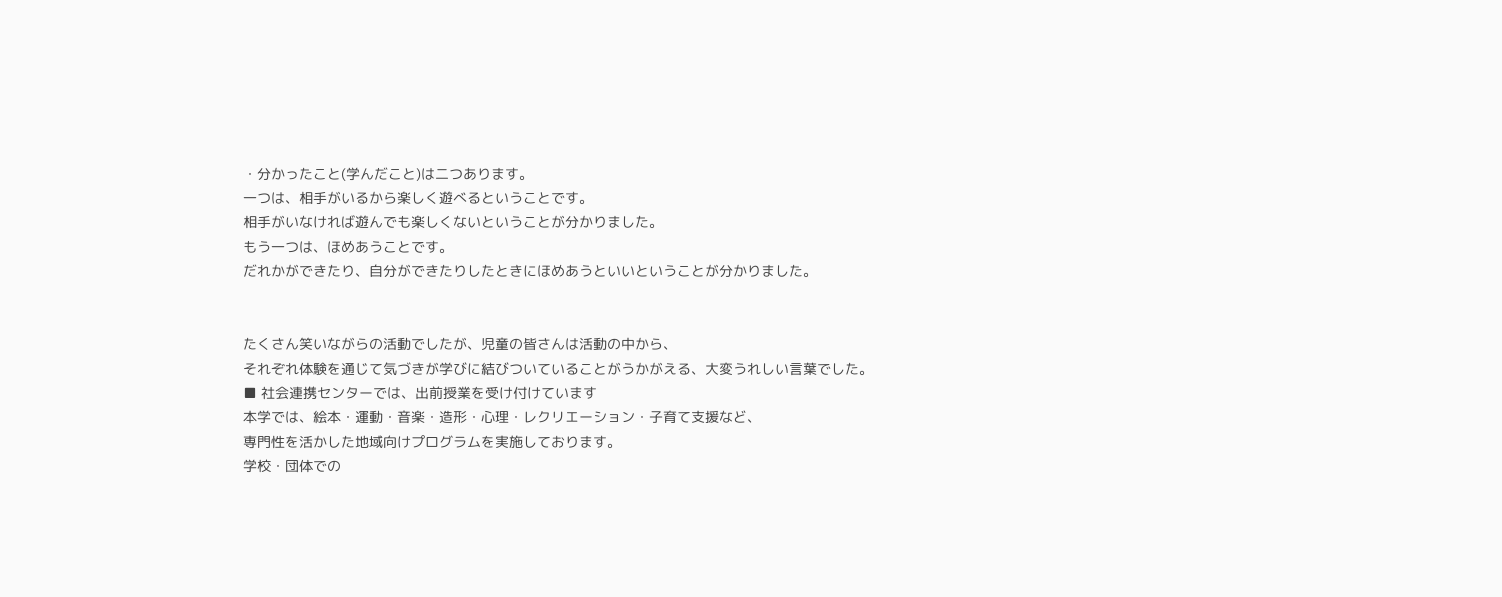・分かったこと(学んだこと)は二つあります。
一つは、相手がいるから楽しく遊べるということです。
相手がいなければ遊んでも楽しくないということが分かりました。
もう一つは、ほめあうことです。
だれかができたり、自分ができたりしたときにほめあうといいということが分かりました。


たくさん笑いながらの活動でしたが、児童の皆さんは活動の中から、
それぞれ体験を通じて気づきが学びに結びついていることがうかがえる、大変うれしい言葉でした。
■ 社会連携センターでは、出前授業を受け付けています
本学では、絵本・運動・音楽・造形・心理・レクリエーション・子育て支援など、
専門性を活かした地域向けプログラムを実施しております。
学校・団体での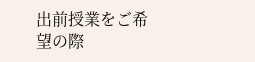出前授業をご希望の際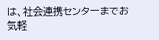は、社会連携センターまでお気軽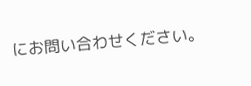にお問い合わせください。